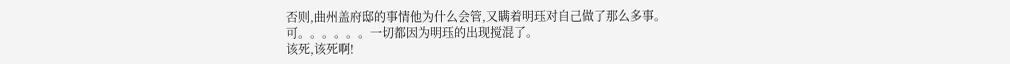否则,曲州盖府邸的事情他为什么会管,又瞒着明珏对自己做了那么多事。
可。。。。。。一切都因为明珏的出现搅混了。
该死,该死啊!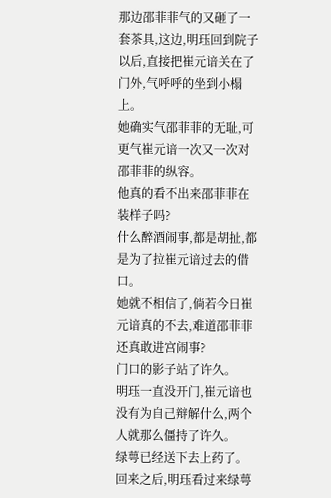那边邵菲菲气的又砸了一套茶具,这边,明珏回到院子以后,直接把崔元谙关在了门外,气呼呼的坐到小榻上。
她确实气邵菲菲的无耻,可更气崔元谙一次又一次对邵菲菲的纵容。
他真的看不出来邵菲菲在装样子吗?
什么醉酒闹事,都是胡扯,都是为了拉崔元谙过去的借口。
她就不相信了,倘若今日崔元谙真的不去,难道邵菲菲还真敢进宫闹事?
门口的影子站了许久。
明珏一直没开门,崔元谙也没有为自己辩解什么,两个人就那么僵持了许久。
绿萼已经送下去上药了。
回来之后,明珏看过来绿萼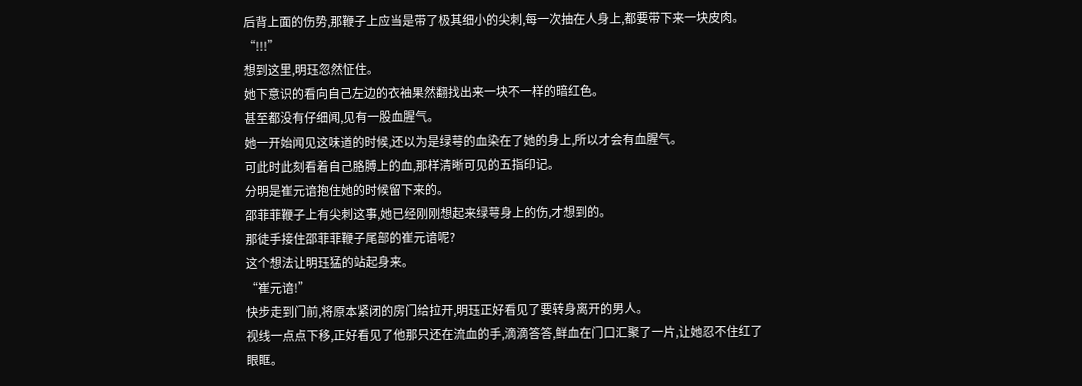后背上面的伤势,那鞭子上应当是带了极其细小的尖刺,每一次抽在人身上,都要带下来一块皮肉。
“!!!”
想到这里,明珏忽然怔住。
她下意识的看向自己左边的衣袖果然翻找出来一块不一样的暗红色。
甚至都没有仔细闻,见有一股血腥气。
她一开始闻见这味道的时候,还以为是绿萼的血染在了她的身上,所以才会有血腥气。
可此时此刻看着自己胳膊上的血,那样清晰可见的五指印记。
分明是崔元谙抱住她的时候留下来的。
邵菲菲鞭子上有尖刺这事,她已经刚刚想起来绿萼身上的伤,才想到的。
那徒手接住邵菲菲鞭子尾部的崔元谙呢?
这个想法让明珏猛的站起身来。
“崔元谙!”
快步走到门前,将原本紧闭的房门给拉开,明珏正好看见了要转身离开的男人。
视线一点点下移,正好看见了他那只还在流血的手,滴滴答答,鲜血在门口汇聚了一片,让她忍不住红了眼眶。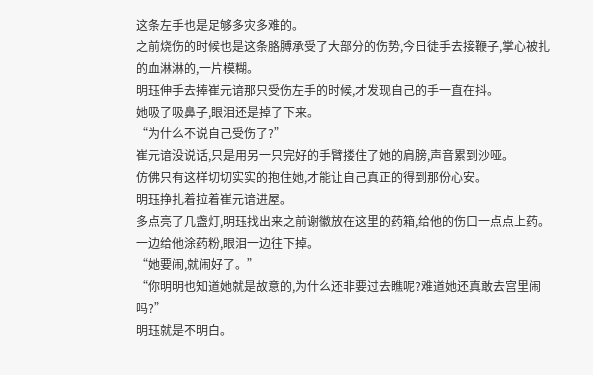这条左手也是足够多灾多难的。
之前烧伤的时候也是这条胳膊承受了大部分的伤势,今日徒手去接鞭子,掌心被扎的血淋淋的,一片模糊。
明珏伸手去捧崔元谙那只受伤左手的时候,才发现自己的手一直在抖。
她吸了吸鼻子,眼泪还是掉了下来。
“为什么不说自己受伤了?”
崔元谙没说话,只是用另一只完好的手臂搂住了她的肩膀,声音累到沙哑。
仿佛只有这样切切实实的抱住她,才能让自己真正的得到那份心安。
明珏挣扎着拉着崔元谙进屋。
多点亮了几盏灯,明珏找出来之前谢徽放在这里的药箱,给他的伤口一点点上药。
一边给他涂药粉,眼泪一边往下掉。
“她要闹,就闹好了。”
“你明明也知道她就是故意的,为什么还非要过去瞧呢?难道她还真敢去宫里闹吗?”
明珏就是不明白。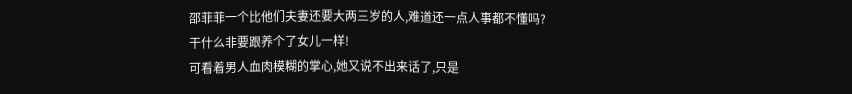邵菲菲一个比他们夫妻还要大两三岁的人,难道还一点人事都不懂吗?
干什么非要跟养个了女儿一样!
可看着男人血肉模糊的掌心,她又说不出来话了,只是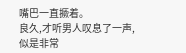嘴巴一直撅着。
良久,才听男人叹息了一声,似是非常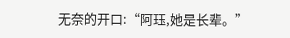无奈的开口:“阿珏,她是长辈。”